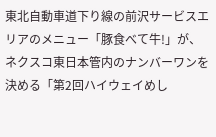東北自動車道下り線の前沢サービスエリアのメニュー「豚食べて牛!」が、ネクスコ東日本管内のナンバーワンを決める「第2回ハイウェイめし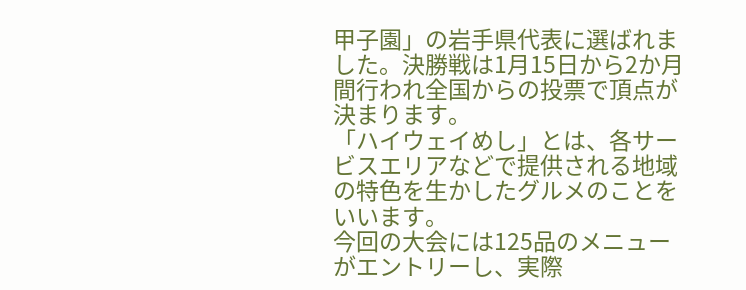甲子園」の岩手県代表に選ばれました。決勝戦は1月15日から2か月間行われ全国からの投票で頂点が決まります。
「ハイウェイめし」とは、各サービスエリアなどで提供される地域の特色を生かしたグルメのことをいいます。
今回の大会には125品のメニューがエントリーし、実際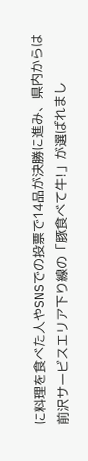に料理を食べた人やSNSでの投票で14品が決勝に進み、県内からは前沢サービスエリア下り線の「豚食べて牛!」が選ばれまし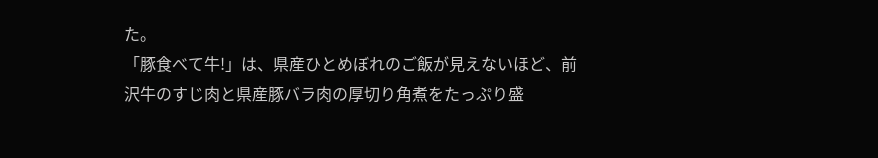た。
「豚食べて牛!」は、県産ひとめぼれのご飯が見えないほど、前沢牛のすじ肉と県産豚バラ肉の厚切り角煮をたっぷり盛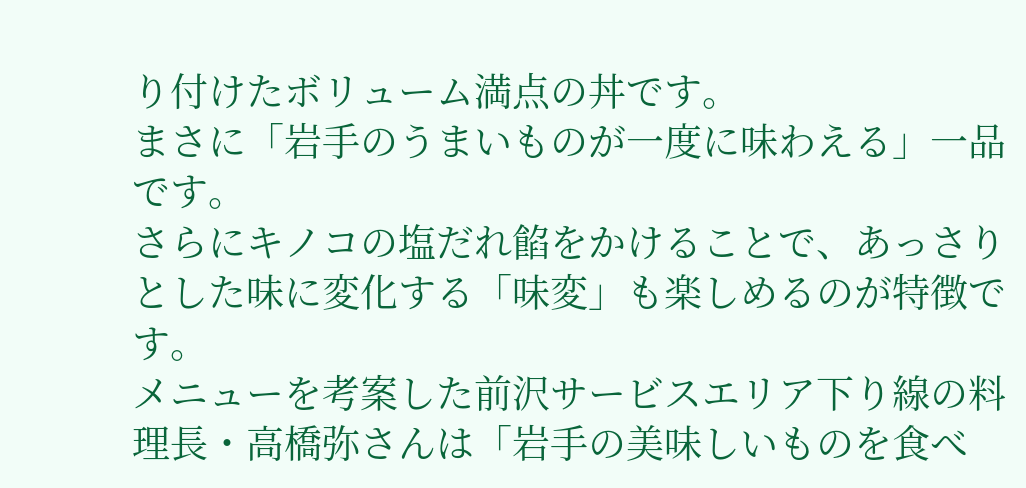り付けたボリューム満点の丼です。
まさに「岩手のうまいものが一度に味わえる」一品です。
さらにキノコの塩だれ餡をかけることで、あっさりとした味に変化する「味変」も楽しめるのが特徴です。
メニューを考案した前沢サービスエリア下り線の料理長・高橋弥さんは「岩手の美味しいものを食べ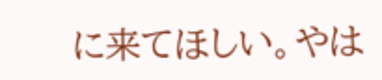に来てほしい。やは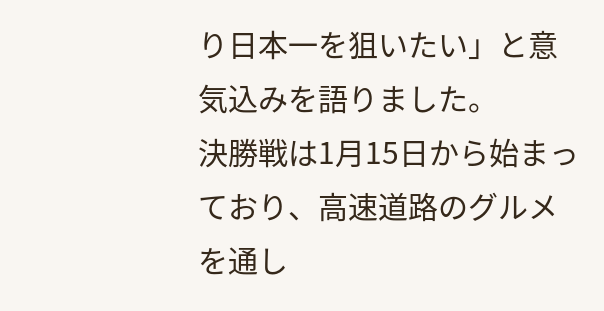り日本一を狙いたい」と意気込みを語りました。
決勝戦は1月15日から始まっており、高速道路のグルメを通し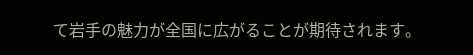て岩手の魅力が全国に広がることが期待されます。